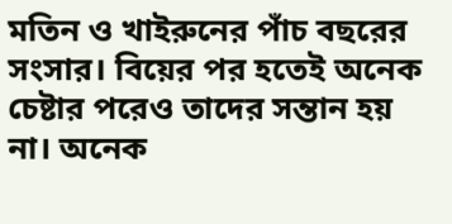মতিন ও খাইরুনের পাঁচ বছরের সংসার। বিয়ের পর হতেই অনেক চেষ্টার পরেও তাদের সন্তান হয় না। অনেক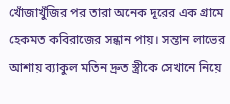খোঁজাখুঁজির পর তারা অনেক দূরের এক গ্রামে হেকমত কবিরাজের সন্ধান পায়। সন্তান লাভের আশায় ব্যাকুল মতিন দ্রুত স্ত্রীকে সেখানে নিয়ে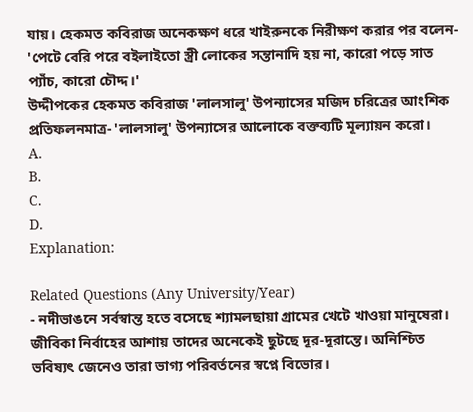যায়। হেকমত কবিরাজ অনেকক্ষণ ধরে খাইরুনকে নিরীক্ষণ করার পর বলেন- 'পেটে বেরি পরে বইলাইতো স্ত্রী লোকের সন্তানাদি হয় না, কারো পড়ে সাত প্যাঁচ, কারো চৌদ্দ।'
উদ্দীপকের হেকমত কবিরাজ 'লালসালু' উপন্যাসের মজিদ চরিত্রের আংশিক প্রতিফলনমাত্র- 'লালসালু' উপন্যাসের আলোকে বক্তব্যটি মূল্যায়ন করো।
A.
B.
C.
D.
Explanation:

Related Questions (Any University/Year)
- নদীভাঙনে সর্বস্বান্ত হতে বসেছে শ্যামলছায়া গ্রামের খেটে খাওয়া মানুষেরা। জীবিকা নির্বাহের আশায় তাদের অনেকেই ছুটছে দূর-দূরান্তে। অনিশ্চিত ভবিষ্যৎ জেনেও তারা ভাগ্য পরিবর্তনের স্বপ্নে বিভোর।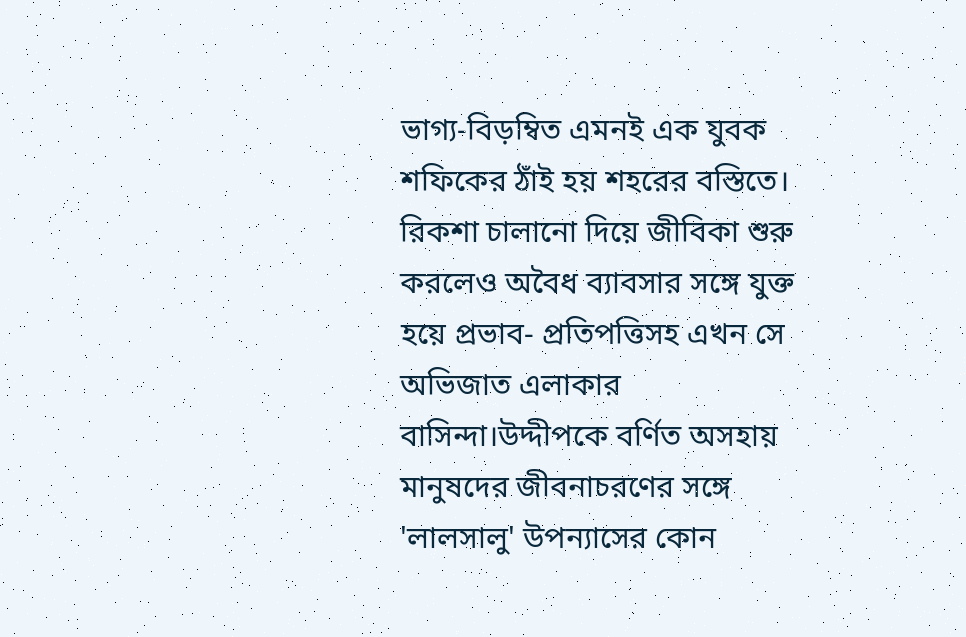ভাগ্য-বিড়ম্বিত এমনই এক যুবক শফিকের ঠাঁই হয় শহরের বস্তিতে। রিকশা চালানো দিয়ে জীবিকা শুরু করলেও অবৈধ ব্যাবসার সঙ্গে যুক্ত হয়ে প্রভাব- প্রতিপত্তিসহ এখন সে অভিজাত এলাকার বাসিন্দা।উদ্দীপকে বর্ণিত অসহায় মানুষদের জীবনাচরণের সঙ্গে 'লালসালু' উপন্যাসের কোন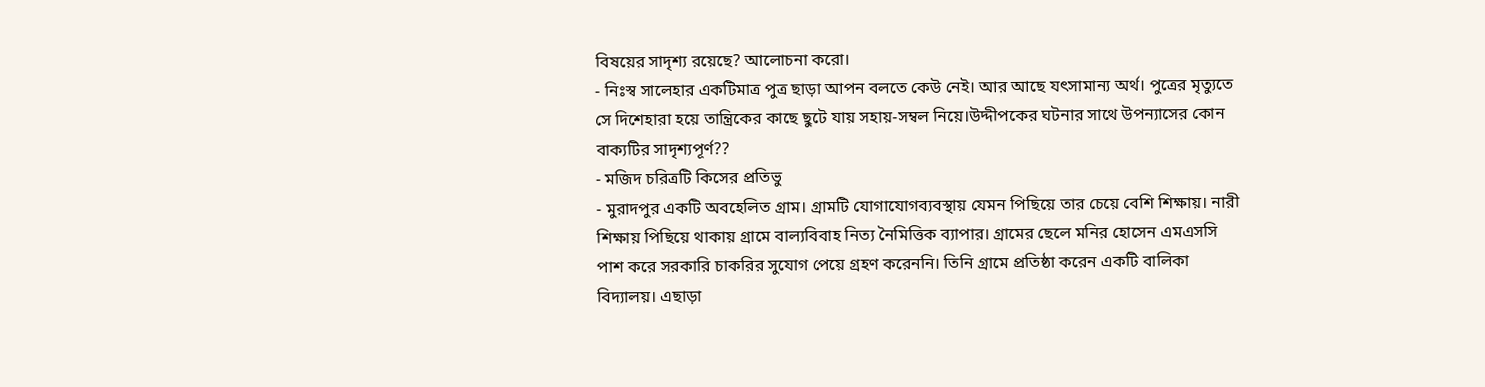বিষয়ের সাদৃশ্য রয়েছে? আলোচনা করো।
- নিঃস্ব সালেহার একটিমাত্র পুত্র ছাড়া আপন বলতে কেউ নেই। আর আছে যৎসামান্য অর্থ। পুত্রের মৃত্যুতে সে দিশেহারা হয়ে তান্ত্রিকের কাছে ছুটে যায় সহায়-সম্বল নিয়ে।উদ্দীপকের ঘটনার সাথে উপন্যাসের কোন বাক্যটির সাদৃশ্যপূর্ণ??
- মজিদ চরিত্রটি কিসের প্রতিভু
- মুরাদপুর একটি অবহেলিত গ্রাম। গ্রামটি যোগাযোগব্যবস্থায় যেমন পিছিয়ে তার চেয়ে বেশি শিক্ষায়। নারী শিক্ষায় পিছিয়ে থাকায় গ্রামে বাল্যবিবাহ নিত্য নৈমিত্তিক ব্যাপার। গ্রামের ছেলে মনির হোসেন এমএসসি পাশ করে সরকারি চাকরির সুযোগ পেয়ে গ্রহণ করেননি। তিনি গ্রামে প্রতিষ্ঠা করেন একটি বালিকা বিদ্যালয়। এছাড়া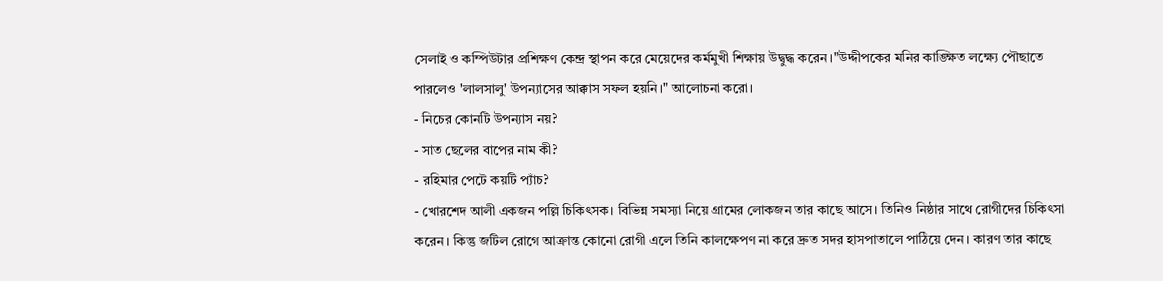সেলাই ও কম্পিউটার প্রশিক্ষণ কেন্দ্র স্থাপন করে মেয়েদের কর্মমুখী শিক্ষায় উদ্বুদ্ধ করেন।"উদ্দীপকের মনির কাঙ্ক্ষিত লক্ষ্যে পৌছাতে পারলেও 'লালসালু' উপন্যাসের আক্কাস সফল হয়নি।" আলোচনা করো।
- নিচের কোনটি উপন্যাস নয়?
- সাত ছেলের বাপের নাম কী?
- রহিমার পেটে কয়টি প্যাঁচ?
- খোরশেদ আলী একজন পল্লি চিকিৎসক। বিভিন্ন সমস্যা নিয়ে গ্রামের লোকজন তার কাছে আসে। তিনিও নিষ্ঠার সাথে রোগীদের চিকিৎসা করেন। কিন্তু জটিল রোগে আক্রান্ত কোনো রোগী এলে তিনি কালক্ষেপণ না করে দ্রুত সদর হাসপাতালে পাঠিয়ে দেন। কারণ তার কাছে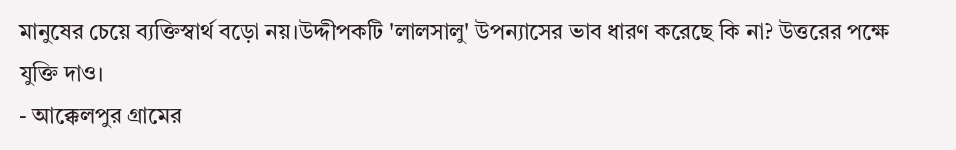মানুষের চেয়ে ব্যক্তিস্বার্থ বড়ো নয়।উদ্দীপকটি 'লালসালু' উপন্যাসের ভাব ধারণ করেছে কি না? উত্তরের পক্ষে যুক্তি দাও।
- আক্কেলপুর গ্রামের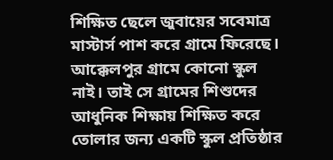শিক্ষিত ছেলে জুবায়ের সবেমাত্র মাস্টার্স পাশ করে গ্রামে ফিরেছে। আক্কেলপুর গ্রামে কোনো স্কুল নাই। তাই সে গ্রামের শিশুদের আধুনিক শিক্ষায় শিক্ষিত করে তোলার জন্য একটি স্কুল প্রতিষ্ঠার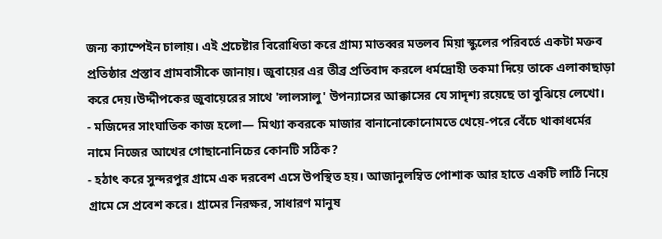জন্য ক্যাম্পেইন চালায়। এই প্রচেষ্টার বিরোধিতা করে গ্রাম্য মাতব্বর মতলব মিয়া স্কুলের পরিবর্তে একটা মক্তব প্রতিষ্ঠার প্রস্তাব গ্রামবাসীকে জানায়। জুবায়ের এর তীব্র প্রতিবাদ করলে ধর্মদ্রোহী তকমা দিয়ে তাকে এলাকাছাড়া করে দেয়।উদ্দীপকের জুবায়েরের সাথে 'লালসালু' উপন্যাসের আক্কাসের যে সাদৃশ্য রয়েছে তা বুঝিয়ে লেখো।
- মজিদের সাংঘাতিক কাজ হলো— মিথ্যা কবরকে মাজার বানানোকোনোমতে খেয়ে-পরে বেঁচে থাকাধর্মের নামে নিজের আখের গোছানোনিচের কোনটি সঠিক?
- হঠাৎ করে সুন্দরপুর গ্রামে এক দরবেশ এসে উপস্থিত হয়। আজানুলম্বিত পোশাক আর হাতে একটি লাঠি নিয়ে গ্রামে সে প্রবেশ করে। গ্রামের নিরক্ষর, সাধারণ মানুষ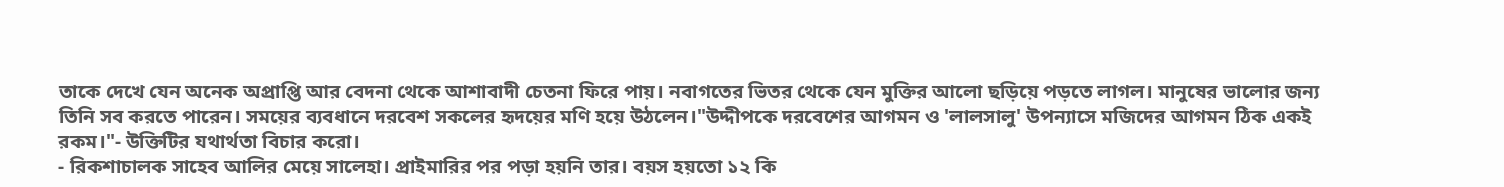তাকে দেখে যেন অনেক অপ্রাপ্তি আর বেদনা থেকে আশাবাদী চেতনা ফিরে পায়। নবাগতের ভিতর থেকে যেন মুক্তির আলো ছড়িয়ে পড়তে লাগল। মানুষের ভালোর জন্য তিনি সব করতে পারেন। সময়ের ব্যবধানে দরবেশ সকলের হৃদয়ের মণি হয়ে উঠলেন।"উদ্দীপকে দরবেশের আগমন ও 'লালসালু' উপন্যাসে মজিদের আগমন ঠিক একই রকম।"- উক্তিটির যথার্থতা বিচার করো।
- রিকশাচালক সাহেব আলির মেয়ে সালেহা। প্রাইমারির পর পড়া হয়নি তার। বয়স হয়তো ১২ কি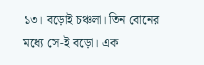১৩। বড়োই চঞ্চলা। তিন বোনের মধ্যে সে-ই বড়ো। এক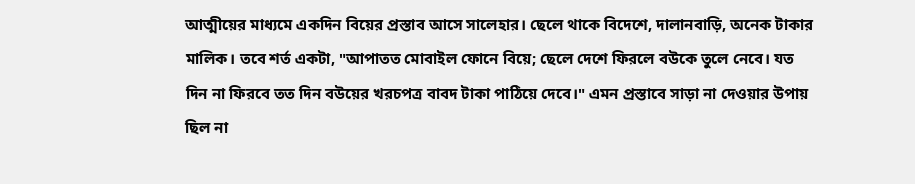আত্মীয়ের মাধ্যমে একদিন বিয়ের প্রস্তাব আসে সালেহার। ছেলে থাকে বিদেশে, দালানবাড়ি, অনেক টাকার মালিক। তবে শর্ত একটা, "আপাতত মোবাইল ফোনে বিয়ে; ছেলে দেশে ফিরলে বউকে তুলে নেবে। যত দিন না ফিরবে তত দিন বউয়ের খরচপত্র বাবদ টাকা পাঠিয়ে দেবে।" এমন প্রস্তাবে সাড়া না দেওয়ার উপায় ছিল না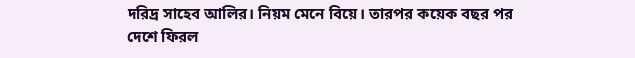দরিদ্র সাহেব আলির। নিয়ম মেনে বিয়ে। তারপর কয়েক বছর পর দেশে ফিরল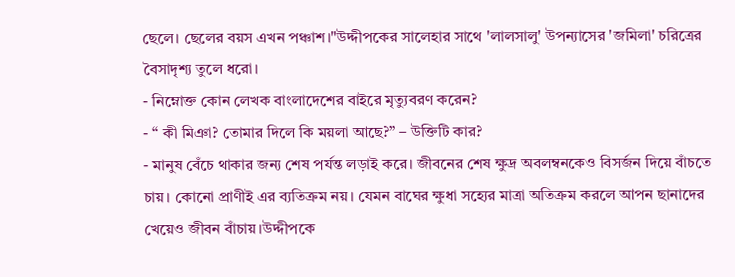ছেলে। ছেলের বয়স এখন পঞ্চাশ।"উদ্দীপকের সালেহার সাথে 'লালসালু' উপন্যাসের 'জমিলা' চরিত্রের বৈসাদৃশ্য তুলে ধরো।
- নিম্নোক্ত কোন লেখক বাংলাদেশের বাইরে মৃত্যুবরণ করেন?
- “ কী মিঞা? তোমার দিলে কি ময়লা আছে?” – উক্তিটি কার?
- মানুষ বেঁচে থাকার জন্য শেষ পর্যন্ত লড়াই করে। জীবনের শেষ ক্ষুদ্র অবলম্বনকেও বিসর্জন দিয়ে বাঁচতে চায়। কোনো প্রাণীই এর ব্যতিক্রম নয়। যেমন বাঘের ক্ষুধা সহ্যের মাত্রা অতিক্রম করলে আপন ছানাদের খেয়েও জীবন বাঁচায়।উদ্দীপকে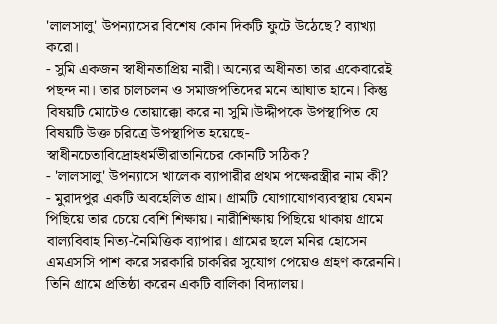'লালসালু' উপন্যাসের বিশেষ কোন দিকটি ফুটে উঠেছে? ব্যাখ্যা করো।
- সুমি একজন স্বাধীনতাপ্রিয় নারী। অন্যের অধীনতা তার একেবারেই পছন্দ না। তার চালচলন ও সমাজপতিদের মনে আঘাত হানে। কিন্তু বিষয়টি মোটেও তোয়াক্কো করে না সুমি।উদ্দীপকে উপস্থাপিত যে বিষয়টি উক্ত চরিত্রে উপস্থাপিত হয়েছে- স্বাধীনচেতাবিদ্রোহধর্মভীরাতানিচের কোনটি সঠিক?
- 'লালসালু' উপন্যাসে খালেক ব্যাপারীর প্রথম পক্ষেরস্ত্রীর নাম কী?
- মুরাদপুর একটি অবহেলিত গ্রাম। গ্রামটি যোগাযোগব্যবস্থায় যেমন পিছিয়ে তার চেয়ে বেশি শিক্ষায়। নারীশিক্ষায় পিছিয়ে থাকায় গ্রামে বাল্যবিবাহ নিত্য-নৈমিত্তিক ব্যাপার। গ্রামের ছলে মনির হোসেন এমএসসি পাশ করে সরকারি চাকরির সুযোগ পেয়েও গ্রহণ করেননি। তিনি গ্রামে প্রতিষ্ঠা করেন একটি বালিকা বিদ্যালয়।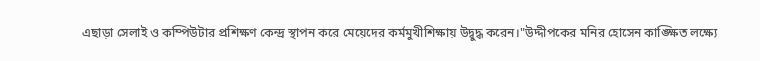এছাড়া সেলাই ও কম্পিউটার প্রশিক্ষণ কেন্দ্র স্থাপন করে মেয়েদের কর্মমুখীশিক্ষায় উদ্বুদ্ধ করেন।"উদ্দীপকের মনির হোসেন কাঙ্ক্ষিত লক্ষ্যে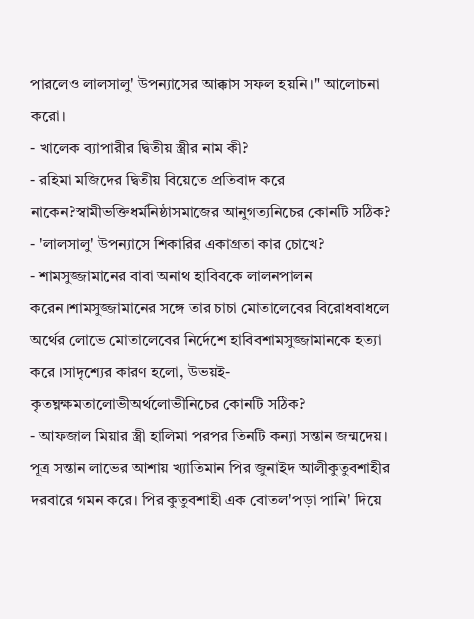পারলেও লালসালু' উপন্যাসের আক্কাস সফল হয়নি।" আলোচনা করো।
- খালেক ব্যাপারীর দ্বিতীয় স্ত্রীর নাম কী?
- রহিমা মজিদের দ্বিতীয় বিয়েতে প্রতিবাদ করে নাকেন?স্বামীভক্তিধর্মনিষ্ঠাসমাজের আনুগত্যনিচের কোনটি সঠিক?
- 'লালসালু' উপন্যাসে শিকারির একাগ্রতা কার চোখে?
- শামসুজ্জামানের বাবা অনাথ হাবিবকে লালনপালন করেন।শামসুজ্জামানের সঙ্গে তার চাচা মোতালেবের বিরোধবাধলে অর্থের লোভে মোতালেবের নির্দেশে হাবিবশামসুজ্জামানকে হত্যা করে ।সাদৃশ্যের কারণ হলো, উভয়ই- কৃতঘ্নক্ষমতালোভীঅর্থলোভীনিচের কোনটি সঠিক?
- আফজাল মিয়ার স্ত্রী হালিমা পরপর তিনটি কন্যা সন্তান জন্মদেয়। পূত্র সন্তান লাভের আশায় খ্যাতিমান পির জুনাইদ আলীকুতুবশাহীর দরবারে গমন করে। পির কুতুবশাহী এক বোতল'পড়া পানি' দিয়ে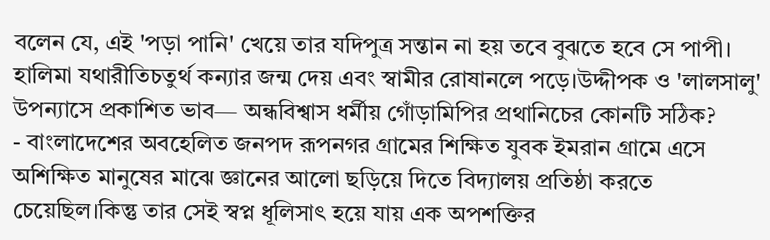বলেন যে, এই 'পড়া পানি' খেয়ে তার যদিপুত্র সন্তান না হয় তবে বুঝতে হবে সে পাপী। হালিমা যথারীতিচতুর্থ কন্যার জন্ম দেয় এবং স্বামীর রোষানলে পড়ে।উদ্দীপক ও 'লালসালু' উপন্যাসে প্রকাশিত ভাব— অন্ধবিশ্বাস ধর্মীয় গোঁড়ামিপির প্রথানিচের কোনটি সঠিক?
- বাংলাদেশের অবহেলিত জনপদ রূপনগর গ্রামের শিক্ষিত যুবক ইমরান গ্রামে এসে অশিক্ষিত মানুষের মাঝে জ্ঞানের আলো ছড়িয়ে দিতে বিদ্যালয় প্রতিষ্ঠা করতে চেয়েছিল।কিন্তু তার সেই স্বপ্ন ধূলিসাৎ হয়ে যায় এক অপশক্তির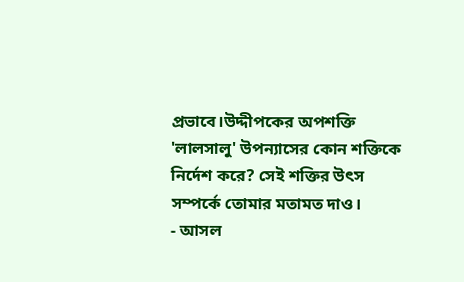প্রভাবে।উদ্দীপকের অপশক্তি 'লালসালু' উপন্যাসের কোন শক্তিকে নির্দেশ করে? সেই শক্তির উৎস সম্পর্কে তোমার মতামত দাও।
- আসল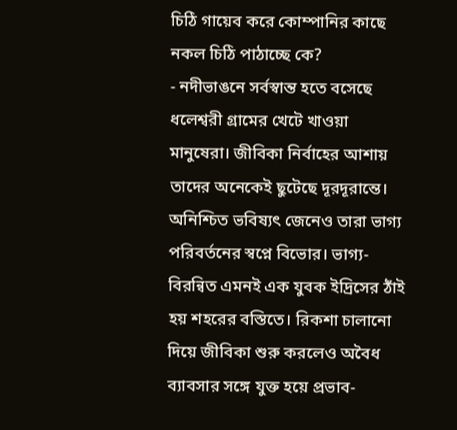চিঠি গায়েব করে কোম্পানির কাছে নকল চিঠি পাঠাচ্ছে কে?
- নদীভাঙনে সর্বস্বান্ত হতে বসেছে ধলেশ্বরী গ্রামের খেটে খাওয়া মানুষেরা। জীবিকা নির্বাহের আশায় তাদের অনেকেই ছুটেছে দূরদূরান্তে। অনিশ্চিত ভবিষ্যৎ জেনেও তারা ভাগ্য পরিবর্তনের স্বপ্নে বিভোর। ভাগ্য-বিরন্বিত এমনই এক যুবক ইদ্রিসের ঠাঁই হয় শহরের বস্তিতে। রিকশা চালানো দিয়ে জীবিকা শুরু করলেও অবৈধ ব্যাবসার সঙ্গে যুক্ত হয়ে প্রভাব-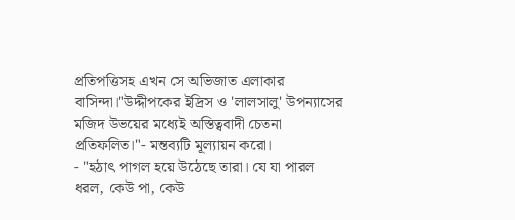প্রতিপত্তিসহ এখন সে অভিজাত এলাকার বাসিন্দা।"উদ্দীপকের ইদ্রিস ও 'লালসালু' উপন্যাসের মজিদ উভয়ের মধ্যেই অস্তিত্ববাদী চেতনা প্রতিফলিত।"- মন্তব্যটি মূল্যায়ন করো।
- "হঠাৎ পাগল হয়ে উঠেছে তারা। যে যা পারল ধরল, কেউ পা, কেউ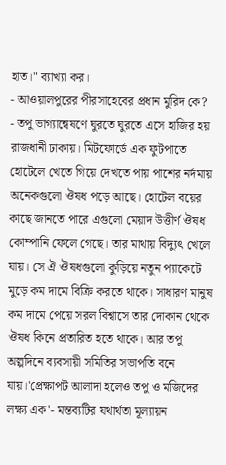হাত।" ব্যাখ্যা কর।
- আওয়ালপুরের পীরসাহেবের প্রধান মুরিদ কে?
- তপু ভাগ্যান্বেষণে ঘুরতে ঘুরতে এসে হাজির হয় রাজধানী ঢাকায়। মিটফোর্ডে এক ফুটপাতে হোটেলে খেতে গিয়ে দেখতে পায় পাশের নর্দমায় অনেকগুলো ঔষধ পড়ে আছে। হোটেল বয়ের কাছে জানতে পারে এগুলো মেয়াদ উত্তীর্ণ ঔষধ কোম্পানি ফেলে গেছে। তার মাথায় বিদ্যুৎ খেলে যায়। সে ঐ ঔষধগুলো কুড়িয়ে নতুন প্যাকেটে মুড়ে কম দামে বিক্রি করতে থাকে। সাধারণ মানুষ কম দামে পেয়ে সরল বিশ্বাসে তার দোকান থেকে ঔষধ কিনে প্রতারিত হতে থাকে। আর তপু অল্পদিনে ব্যবসায়ী সমিতির সভাপতি বনে যায়।'প্রেক্ষাপট আলাদা হলেও তপু ও মজিদের লক্ষ্য এক'- মন্তব্যটির যথার্থতা মূল্যায়ন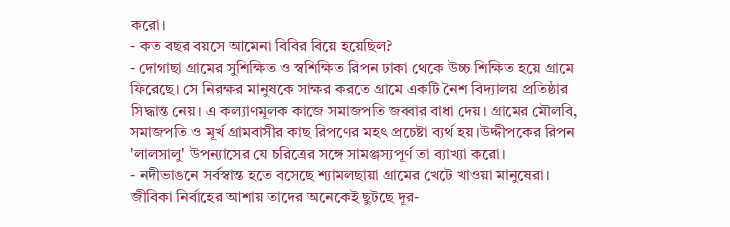করো।
- কত বছর বয়সে আমেনা বিবির বিয়ে হয়েছিল?
- দোগাছা গ্রামের সুশিক্ষিত ও স্বশিক্ষিত রিপন ঢাকা থেকে উচ্চ শিক্ষিত হয়ে গ্রামে ফিরেছে। সে নিরক্ষর মানুষকে সাক্ষর করতে গ্রামে একটি নৈশ বিদ্যালয় প্রতিষ্ঠার সিদ্ধান্ত নেয়। এ কল্যাণমূলক কাজে সমাজপতি জব্বার বাধা দেয়। গ্রামের মৌলবি, সমাজপতি ও মূর্খ গ্রামবাসীর কাছ রিপণের মহৎ প্রচেষ্টা ব্যর্থ হয়।উদ্দীপকের রিপন 'লালসালু' উপন্যাসের যে চরিত্রের সঙ্গে সামঞ্জস্যপূর্ণ তা ব্যাখ্যা করো।
- নদীভাঙনে সর্বস্বান্ত হতে বসেছে শ্যামলছায়া গ্রামের খেটে খাওয়া মানুষেরা। জীবিকা নির্বাহের আশায় তাদের অনেকেই ছুটছে দূর-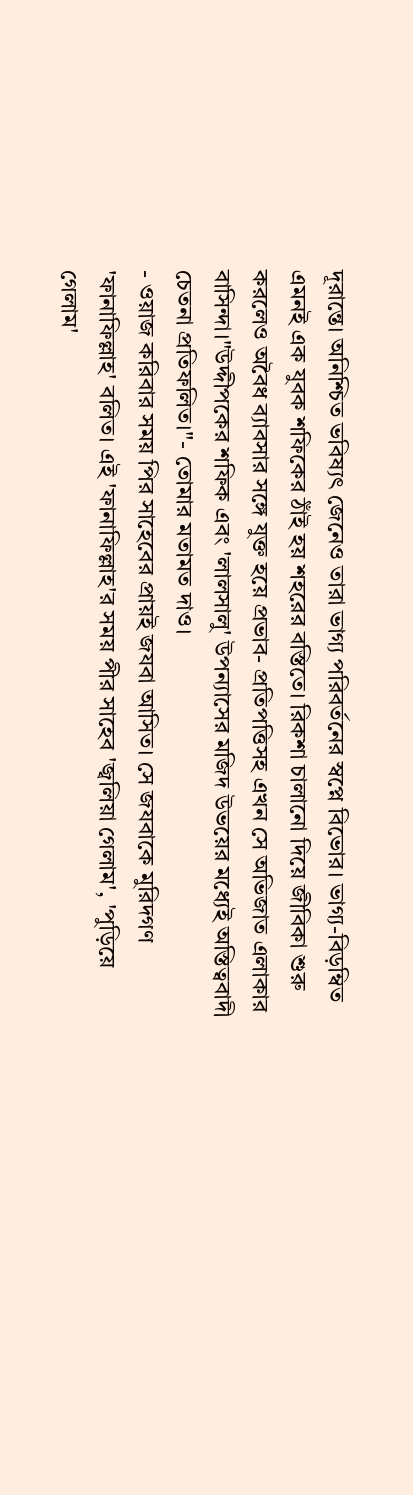দূরান্তে। অনিশ্চিত ভবিষ্যৎ জেনেও তারা ভাগ্য পরিবর্তনের স্বপ্নে বিভোর। ভাগ্য-বিড়ম্বিত এমনই এক যুবক শফিকের ঠাঁই হয় শহরের বস্তিতে। রিকশা চালানো দিয়ে জীবিকা শুরু করলেও অবৈধ ব্যাবসার সঙ্গে যুক্ত হয়ে প্রভাব- প্রতিপত্তিসহ এখন সে অভিজাত এলাকার বাসিন্দা।"উদ্দীপকের শফিক এবং 'লালসালু' উপন্যাসের মজিদ উভয়ের মধ্যেই অস্তিত্ববাদী চেতনা প্রতিফলিত।"- তোমার মতামত দাও।
- ওয়াজ করিবার সময় পির সাহেবের প্রায়ই জযবা আসিত। সে জযবাকে মুরিদগণ 'ফানাফিল্লাহ' বলিত। এই 'ফানাফিল্লাহ'র সময় পীর সাহেব 'জ্বলিয়া গেলাম', 'পুড়িয়ে গেলাম'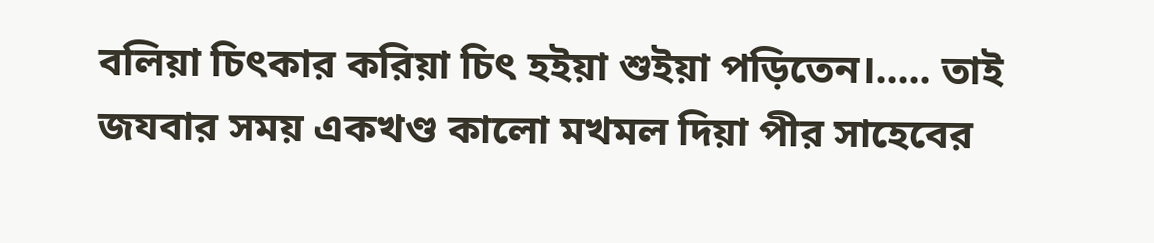বলিয়া চিৎকার করিয়া চিৎ হইয়া শুইয়া পড়িতেন।..... তাই জযবার সময় একখণ্ড কালো মখমল দিয়া পীর সাহেবের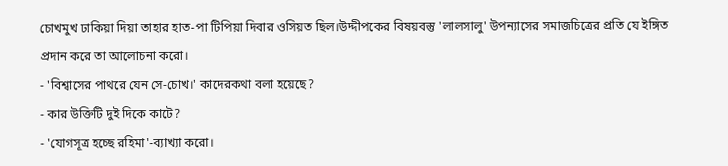চোখমুখ ঢাকিয়া দিয়া তাহার হাত-পা টিপিয়া দিবার ওসিয়ত ছিল।উদ্দীপকের বিষয়বস্তু 'লালসালু' উপন্যাসের সমাজচিত্রের প্রতি যে ইঙ্গিত প্রদান করে তা আলোচনা করো।
- 'বিশ্বাসের পাথরে যেন সে-চোখ।' কাদেরকথা বলা হয়েছে?
- কার উক্তিটি দুই দিকে কাটে?
- 'যোগসূত্র হচ্ছে রহিমা'-ব্যাখ্যা করো।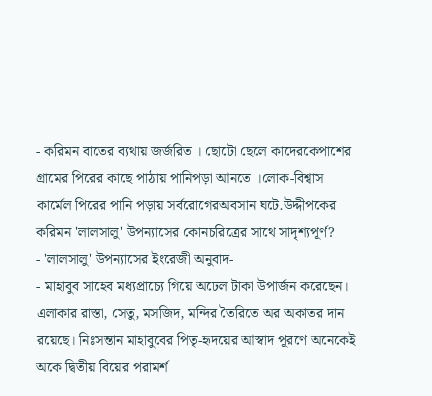- করিমন বাতের ব্যথায় জর্জরিত । ছোটো ছেলে কাদেরকেপাশের গ্রামের পিরের কাছে পাঠায় পানিপড়া আনতে ।লোক-বিশ্বাস কার্মেল পিরের পানি পড়ায় সর্বরোগেরঅবসান ঘটে.উদ্দীপকের করিমন 'লালসালু' উপন্যাসের কোনচরিত্রের সাথে সাদৃশ্যপূর্ণ?
- 'লালসালু' উপন্যাসের ইংরেজী অনুবাদ-
- মাহাবুব সাহেব মধ্যপ্রাচ্যে গিয়ে অঢেল টাকা উপার্জন করেছেন। এলাকার রাস্তা, সেতু, মসজিদ, মন্দির তৈরিতে অর অকাতর দান রয়েছে। নিঃসন্তান মাহাবুবের পিতৃ-হৃদয়ের আস্বাদ পূরণে অনেকেই অকে দ্বিতীয় বিয়ের পরামর্শ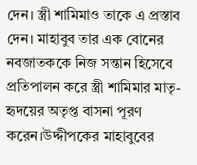দেন। স্ত্রী শামিমাও তাকে এ প্রস্তাব দেন। মাহাবুব তার এক বোনের নবজাতককে নিজ সন্তান হিসেবে প্রতিপালন করে স্ত্রী শামিমার মাতৃ-হৃদয়ের অতৃপ্ত বাসনা পূরণ করেন।উদ্দীপকের মাহাবুবের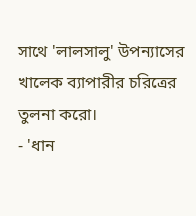সাথে 'লালসালু' উপন্যাসের খালেক ব্যাপারীর চরিত্রের তুলনা করো।
- 'ধান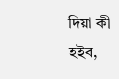দিয়া কী হইব,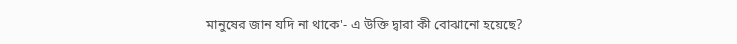মানুষের জান যদি না থাকে'- এ উক্তি দ্বারা কী বোঝানো হয়েছে?